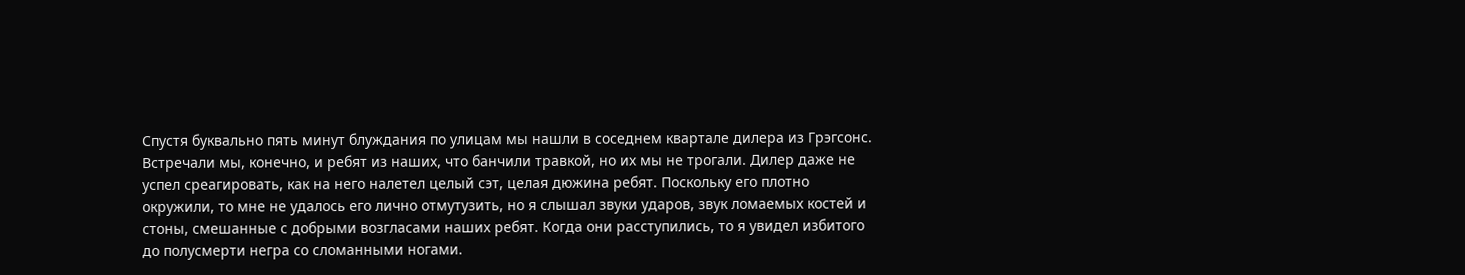Спустя буквально пять минут блуждания по улицам мы нашли в соседнем квартале дилера из Грэгсонс. Встречали мы, конечно, и ребят из наших, что банчили травкой, но их мы не трогали. Дилер даже не успел среагировать, как на него налетел целый сэт, целая дюжина ребят. Поскольку его плотно окружили, то мне не удалось его лично отмутузить, но я слышал звуки ударов, звук ломаемых костей и стоны, смешанные с добрыми возгласами наших ребят. Когда они расступились, то я увидел избитого до полусмерти негра со сломанными ногами.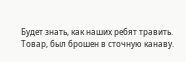Будет знать, как наших ребят травить.
Товар, был брошен в сточную канаву.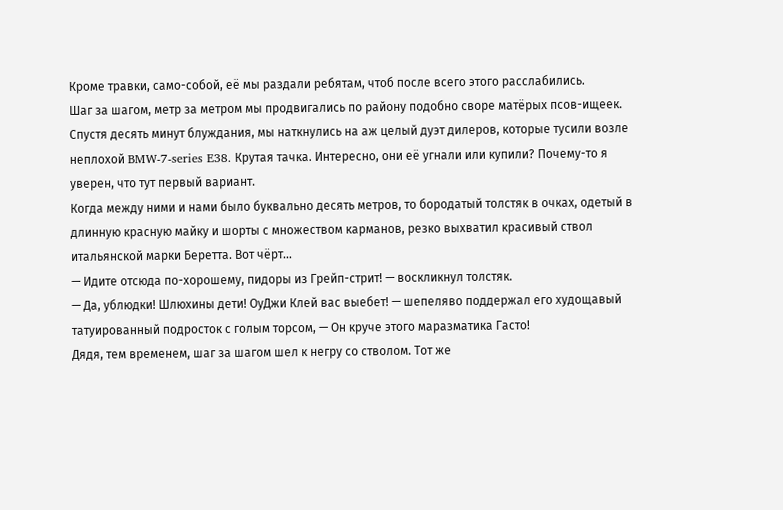Кроме травки, само-собой, её мы раздали ребятам, чтоб после всего этого расслабились.
Шаг за шагом, метр за метром мы продвигались по району подобно своре матёрых псов-ищеек. Спустя десять минут блуждания, мы наткнулись на аж целый дуэт дилеров, которые тусили возле неплохой BMW-7-series E38. Крутая тачка. Интересно, они её угнали или купили? Почему-то я уверен, что тут первый вариант.
Когда между ними и нами было буквально десять метров, то бородатый толстяк в очках, одетый в длинную красную майку и шорты с множеством карманов, резко выхватил красивый ствол итальянской марки Беретта. Вот чёрт…
— Идите отсюда по-хорошему, пидоры из Грейп-стрит! — воскликнул толстяк.
— Да, ублюдки! Шлюхины дети! ОуДжи Клей вас выебет! — шепеляво поддержал его худощавый татуированный подросток с голым торсом, — Он круче этого маразматика Гасто!
Дядя, тем временем, шаг за шагом шел к негру со стволом. Тот же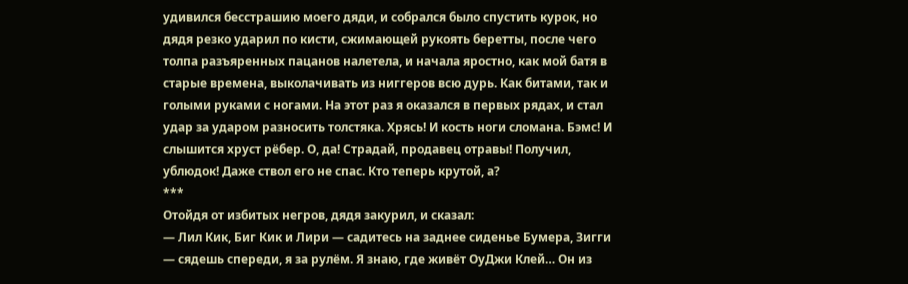удивился бесстрашию моего дяди, и собрался было спустить курок, но дядя резко ударил по кисти, сжимающей рукоять беретты, после чего толпа разъяренных пацанов налетела, и начала яростно, как мой батя в старые времена, выколачивать из ниггеров всю дурь. Как битами, так и голыми руками с ногами. На этот раз я оказался в первых рядах, и стал удар за ударом разносить толстяка. Хрясь! И кость ноги сломана. Бэмс! И слышится хруст рёбер. О, да! Страдай, продавец отравы! Получил, ублюдок! Даже ствол его не спас. Кто теперь крутой, а?
***
Отойдя от избитых негров, дядя закурил, и сказал:
— Лил Кик, Биг Кик и Лири — садитесь на заднее сиденье Бумера, Зигги — сядешь спереди, я за рулём. Я знаю, где живёт ОуДжи Клей… Он из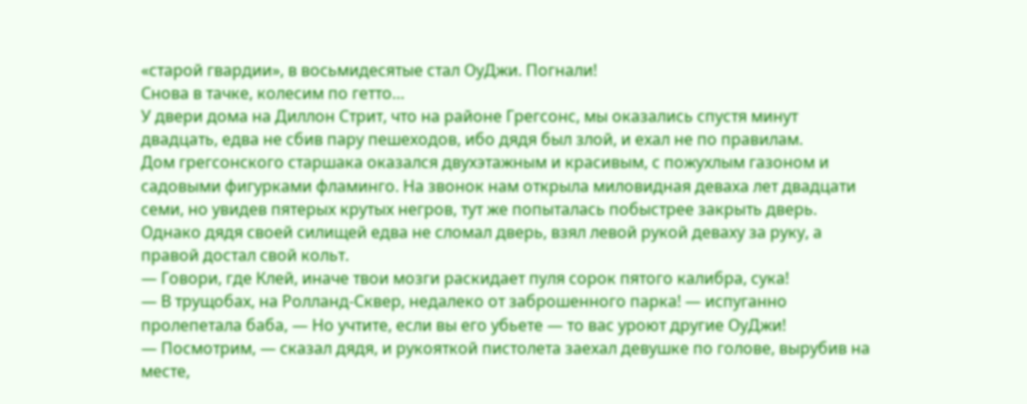«старой гвардии», в восьмидесятые стал ОуДжи. Погнали!
Снова в тачке, колесим по гетто…
У двери дома на Диллон Стрит, что на районе Грегсонс, мы оказались спустя минут двадцать, едва не сбив пару пешеходов, ибо дядя был злой, и ехал не по правилам.
Дом грегсонского старшака оказался двухэтажным и красивым, с пожухлым газоном и садовыми фигурками фламинго. На звонок нам открыла миловидная деваха лет двадцати семи, но увидев пятерых крутых негров, тут же попыталась побыстрее закрыть дверь. Однако дядя своей силищей едва не сломал дверь, взял левой рукой деваху за руку, а правой достал свой кольт.
— Говори, где Клей, иначе твои мозги раскидает пуля сорок пятого калибра, сука!
— В трущобах, на Ролланд-Сквер, недалеко от заброшенного парка! — испуганно пролепетала баба, — Но учтите, если вы его убьете — то вас уроют другие ОуДжи!
— Посмотрим, — сказал дядя, и рукояткой пистолета заехал девушке по голове, вырубив на месте,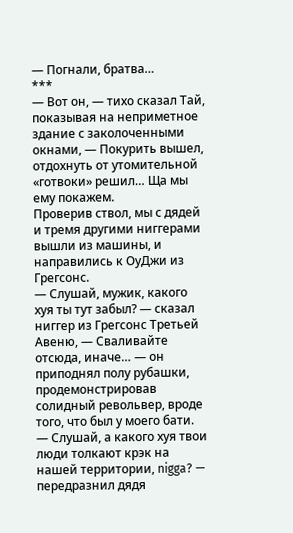— Погнали, братва…
***
— Вот он, — тихо сказал Тай, показывая на неприметное здание с заколоченными окнами, — Покурить вышел, отдохнуть от утомительной «готвоки» решил… Ща мы ему покажем.
Проверив ствол, мы с дядей и тремя другими ниггерами вышли из машины, и направились к ОуДжи из Грегсонс.
— Слушай, мужик, какого хуя ты тут забыл? — сказал ниггер из Грегсонс Третьей Авеню, — Сваливайте отсюда, иначе… — он приподнял полу рубашки, продемонстрировав солидный револьвер, вроде того, что был у моего бати.
— Слушай, а какого хуя твои люди толкают крэк на нашей территории, nigga? — передразнил дядя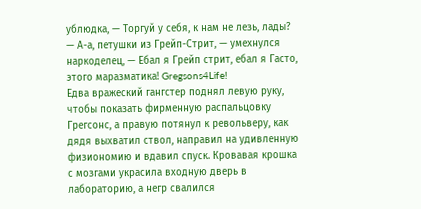ублюдка, — Торгуй у себя, к нам не лезь, лады?
— А-а, петушки из Грейп-Стрит, — умехнулся наркоделец, — Ебал я Грейп стрит, ебал я Гасто, этого маразматика! Gregsons4Life!
Едва вражеский гангстер поднял левую руку, чтобы показать фирменную распальцовку Грегсонс, а правую потянул к револьверу, как дядя выхватил ствол, направил на удивленную физиономию и вдавил спуск. Кровавая крошка с мозгами украсила входную дверь в лабораторию, а негр свалился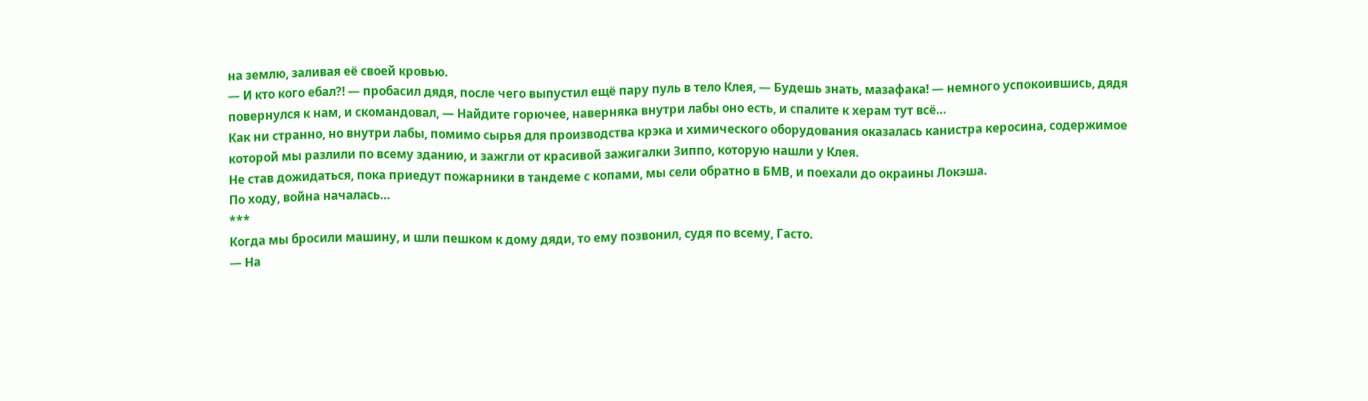на землю, заливая её своей кровью.
— И кто кого ебал?! — пробасил дядя, после чего выпустил ещё пару пуль в тело Клея, — Будешь знать, мазафака! — немного успокоившись, дядя повернулся к нам, и скомандовал, — Найдите горючее, наверняка внутри лабы оно есть, и спалите к херам тут всё…
Как ни странно, но внутри лабы, помимо сырья для производства крэка и химического оборудования оказалась канистра керосина, содержимое которой мы разлили по всему зданию, и зажгли от красивой зажигалки Зиппо, которую нашли у Клея.
Не став дожидаться, пока приедут пожарники в тандеме с копами, мы сели обратно в БМВ, и поехали до окраины Локэша.
По ходу, война началась…
***
Когда мы бросили машину, и шли пешком к дому дяди, то ему позвонил, судя по всему, Гасто.
— На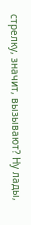стрелку, значит, вызывают? Ну лады,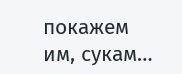покажем им, сукам…